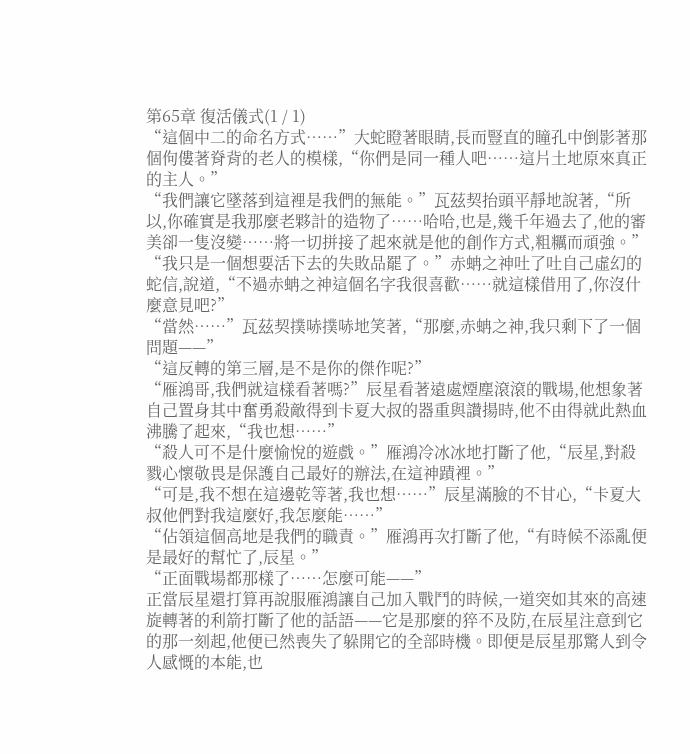第65章 復活儀式(1 / 1)
“這個中二的命名方式……”大蛇瞪著眼睛,長而豎直的瞳孔中倒影著那個佝僂著脊背的老人的模樣,“你們是同一種人吧……這片土地原來真正的主人。”
“我們讓它墜落到這裡是我們的無能。”瓦茲契抬頭平靜地說著,“所以,你確實是我那麼老夥計的造物了……哈哈,也是,幾千年過去了,他的審美卻一隻沒變……將一切拼接了起來就是他的創作方式,粗糲而頑強。”
“我只是一個想要活下去的失敗品罷了。”赤蚺之神吐了吐自己虛幻的蛇信,說道,“不過赤蚺之神這個名字我很喜歡……就這樣借用了,你沒什麼意見吧?”
“當然……”瓦茲契撲哧撲哧地笑著,“那麼,赤蚺之神,我只剩下了一個問題——”
“這反轉的第三層,是不是你的傑作呢?”
“雁鴻哥,我們就這樣看著嗎?”辰星看著遠處煙塵滾滾的戰場,他想象著自己置身其中奮勇殺敵得到卡夏大叔的器重與讚揚時,他不由得就此熱血沸騰了起來,“我也想……”
“殺人可不是什麼愉悅的遊戲。”雁鴻冷冰冰地打斷了他,“辰星,對殺戮心懷敬畏是保護自己最好的辦法,在這神蹟裡。”
“可是,我不想在這邊乾等著,我也想……”辰星滿臉的不甘心,“卡夏大叔他們對我這麼好,我怎麼能……”
“佔領這個高地是我們的職責。”雁鴻再次打斷了他,“有時候不添亂便是最好的幫忙了,辰星。”
“正面戰場都那樣了……怎麼可能——”
正當辰星還打算再說服雁鴻讓自己加入戰鬥的時候,一道突如其來的高速旋轉著的利箭打斷了他的話語——它是那麼的猝不及防,在辰星注意到它的那一刻起,他便已然喪失了躲開它的全部時機。即便是辰星那驚人到令人感慨的本能,也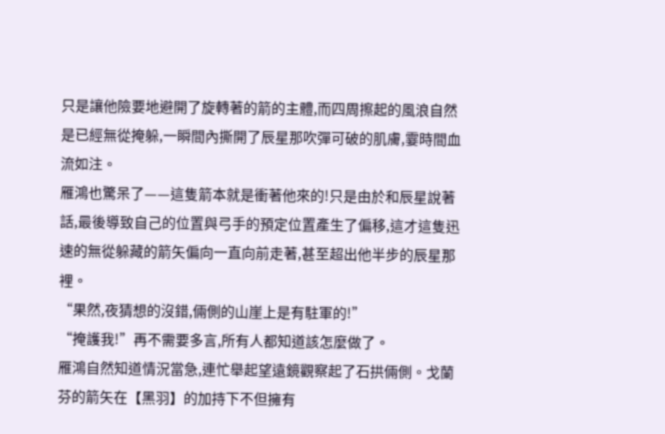只是讓他險要地避開了旋轉著的箭的主體,而四周擦起的風浪自然是已經無從掩躲,一瞬間內撕開了辰星那吹彈可破的肌膚,霎時間血流如注。
雁鴻也驚呆了——這隻箭本就是衝著他來的!只是由於和辰星說著話,最後導致自己的位置與弓手的預定位置產生了偏移,這才這隻迅速的無從躲藏的箭矢偏向一直向前走著,甚至超出他半步的辰星那裡。
“果然,夜猜想的沒錯,倆側的山崖上是有駐軍的!”
“掩護我!”再不需要多言,所有人都知道該怎麼做了。
雁鴻自然知道情況當急,連忙舉起望遠鏡觀察起了石拱倆側。戈蘭芬的箭矢在【黑羽】的加持下不但擁有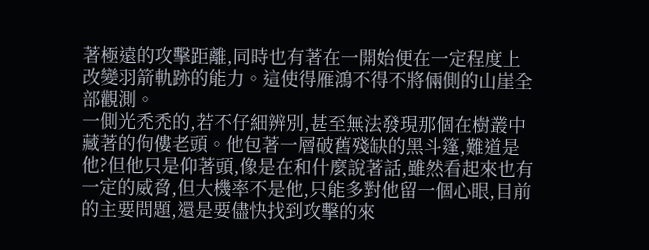著極遠的攻擊距離,同時也有著在一開始便在一定程度上改變羽箭軌跡的能力。這使得雁鴻不得不將倆側的山崖全部觀測。
一側光禿禿的,若不仔細辨別,甚至無法發現那個在樹叢中藏著的佝僂老頭。他包著一層破舊殘缺的黑斗篷,難道是他?但他只是仰著頭,像是在和什麼說著話,雖然看起來也有一定的威脅,但大機率不是他,只能多對他留一個心眼,目前的主要問題,還是要儘快找到攻擊的來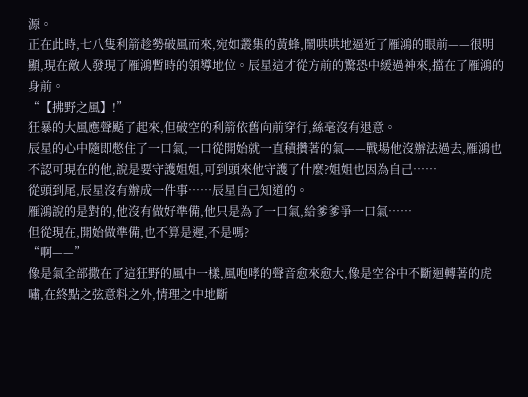源。
正在此時,七八隻利箭趁勢破風而來,宛如叢集的黃蜂,鬧哄哄地逼近了雁鴻的眼前——很明顯,現在敵人發現了雁鴻暫時的領導地位。辰星這才從方前的驚恐中緩過神來,擋在了雁鴻的身前。
“【拂野之風】!”
狂暴的大風應聲颳了起來,但破空的利箭依舊向前穿行,絲毫沒有退意。
辰星的心中隨即憋住了一口氣,一口從開始就一直積攢著的氣——戰場他沒辦法過去,雁鴻也不認可現在的他,說是要守護姐姐,可到頭來他守護了什麼?姐姐也因為自己……
從頭到尾,辰星沒有辦成一件事……辰星自己知道的。
雁鴻說的是對的,他沒有做好準備,他只是為了一口氣,給爹爹爭一口氣……
但從現在,開始做準備,也不算是遲,不是嗎?
“啊——”
像是氣全部撒在了這狂野的風中一樣,風咆哮的聲音愈來愈大,像是空谷中不斷迴轉著的虎嘯,在終點之弦意料之外,情理之中地斷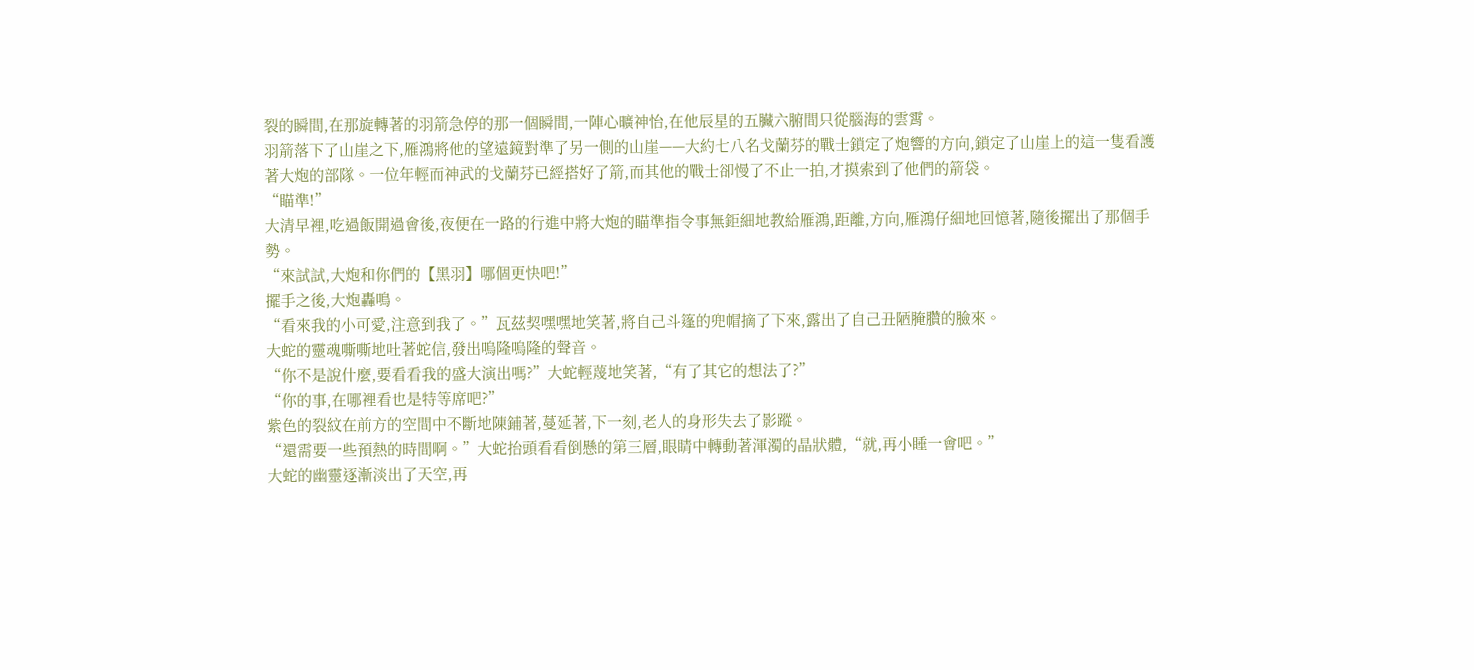裂的瞬間,在那旋轉著的羽箭急停的那一個瞬間,一陣心曠神怡,在他辰星的五臟六腑間只從腦海的雲霄。
羽箭落下了山崖之下,雁鴻將他的望遠鏡對準了另一側的山崖——大約七八名戈蘭芬的戰士鎖定了炮響的方向,鎖定了山崖上的這一隻看護著大炮的部隊。一位年輕而神武的戈蘭芬已經搭好了箭,而其他的戰士卻慢了不止一拍,才摸索到了他們的箭袋。
“瞄準!”
大清早裡,吃過飯開過會後,夜便在一路的行進中將大炮的瞄準指令事無鉅細地教給雁鴻,距離,方向,雁鴻仔細地回憶著,隨後擺出了那個手勢。
“來試試,大炮和你們的【黑羽】哪個更快吧!”
擺手之後,大炮轟鳴。
“看來我的小可愛,注意到我了。”瓦茲契嘿嘿地笑著,將自己斗篷的兜帽摘了下來,露出了自己丑陋腌臢的臉來。
大蛇的靈魂嘶嘶地吐著蛇信,發出嗚隆嗚隆的聲音。
“你不是說什麼,要看看我的盛大演出嗎?”大蛇輕蔑地笑著,“有了其它的想法了?”
“你的事,在哪裡看也是特等席吧?”
紫色的裂紋在前方的空間中不斷地陳鋪著,蔓延著,下一刻,老人的身形失去了影蹤。
“還需要一些預熱的時間啊。”大蛇抬頭看看倒懸的第三層,眼睛中轉動著渾濁的晶狀體,“就,再小睡一會吧。”
大蛇的幽靈逐漸淡出了天空,再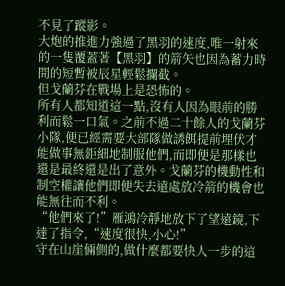不見了蹤影。
大炮的推進力強過了黑羽的速度,唯一射來的一隻覆蓋著【黑羽】的箭矢也因為蓄力時間的短暫被辰星輕鬆攔截。
但戈蘭芬在戰場上是恐怖的。
所有人都知道這一點,沒有人因為眼前的勝利而鬆一口氣。之前不過二十餘人的戈蘭芬小隊,便已經需要大部隊做誘餌提前埋伏才能做事無鉅細地制服他們,而即便是那樣也還是最終還是出了意外。戈蘭芬的機動性和制空權讓他們即便失去遠處放冷箭的機會也能無往而不利。
“他們來了!”雁鴻冷靜地放下了望遠鏡,下達了指令,“速度很快,小心!”
守在山崖倆側的,做什麼都要快人一步的這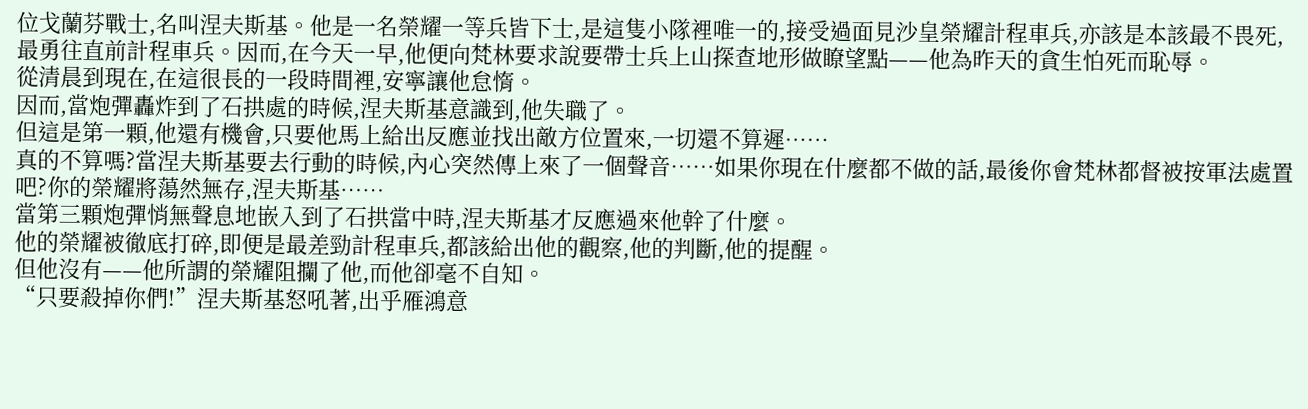位戈蘭芬戰士,名叫涅夫斯基。他是一名榮耀一等兵皆下士,是這隻小隊裡唯一的,接受過面見沙皇榮耀計程車兵,亦該是本該最不畏死,最勇往直前計程車兵。因而,在今天一早,他便向梵林要求說要帶士兵上山探查地形做瞭望點——他為昨天的貪生怕死而恥辱。
從清晨到現在,在這很長的一段時間裡,安寧讓他怠惰。
因而,當炮彈轟炸到了石拱處的時候,涅夫斯基意識到,他失職了。
但這是第一顆,他還有機會,只要他馬上給出反應並找出敵方位置來,一切還不算遲……
真的不算嗎?當涅夫斯基要去行動的時候,內心突然傳上來了一個聲音……如果你現在什麼都不做的話,最後你會梵林都督被按軍法處置吧?你的榮耀將蕩然無存,涅夫斯基……
當第三顆炮彈悄無聲息地嵌入到了石拱當中時,涅夫斯基才反應過來他幹了什麼。
他的榮耀被徹底打碎,即便是最差勁計程車兵,都該給出他的觀察,他的判斷,他的提醒。
但他沒有——他所謂的榮耀阻攔了他,而他卻毫不自知。
“只要殺掉你們!”涅夫斯基怒吼著,出乎雁鴻意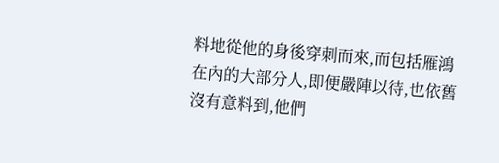料地從他的身後穿刺而來,而包括雁鴻在內的大部分人,即便嚴陣以待,也依舊沒有意料到,他們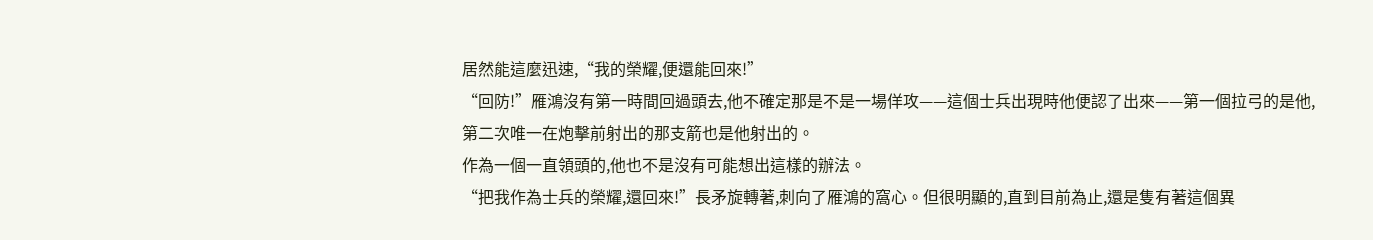居然能這麼迅速,“我的榮耀,便還能回來!”
“回防!”雁鴻沒有第一時間回過頭去,他不確定那是不是一場佯攻——這個士兵出現時他便認了出來——第一個拉弓的是他,第二次唯一在炮擊前射出的那支箭也是他射出的。
作為一個一直領頭的,他也不是沒有可能想出這樣的辦法。
“把我作為士兵的榮耀,還回來!”長矛旋轉著,刺向了雁鴻的窩心。但很明顯的,直到目前為止,還是隻有著這個異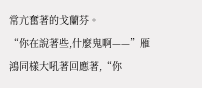常亢奮著的戈蘭芬。
“你在說著些,什麼鬼啊——”雁鴻同樣大吼著回應著,“你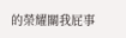的榮耀關我屁事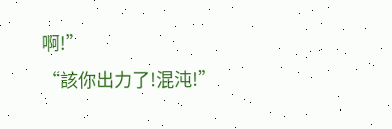啊!”
“該你出力了!混沌!”